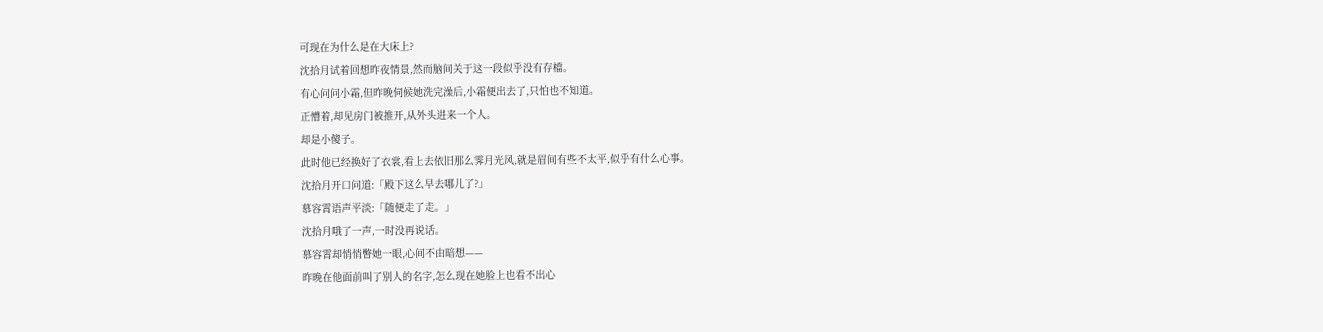可现在为什么是在大床上?
沈拾月试着回想昨夜情景,然而脑间关于这一段似乎没有存檔。
有心问问小霜,但昨晚伺候她洗完澡后,小霜便出去了,只怕也不知道。
正懵着,却见房门被推开,从外头进来一个人。
却是小傻子。
此时他已经换好了衣裳,看上去依旧那么霁月光风,就是眉间有些不太平,似乎有什么心事。
沈拾月开口问道:「殿下这么早去哪儿了?」
慕容霄语声平淡:「随便走了走。」
沈拾月哦了一声,一时没再说话。
慕容霄却悄悄瞥她一眼,心间不由暗想——
昨晚在他面前叫了别人的名字,怎么现在她脸上也看不出心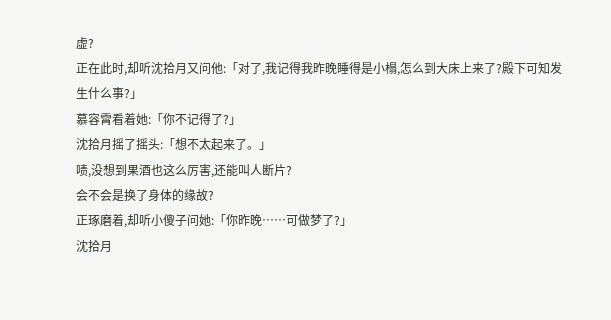虚?
正在此时,却听沈拾月又问他:「对了,我记得我昨晚睡得是小榻,怎么到大床上来了?殿下可知发生什么事?」
慕容霄看着她:「你不记得了?」
沈拾月摇了摇头:「想不太起来了。」
啧,没想到果酒也这么厉害,还能叫人断片?
会不会是换了身体的缘故?
正琢磨着,却听小傻子问她:「你昨晚……可做梦了?」
沈拾月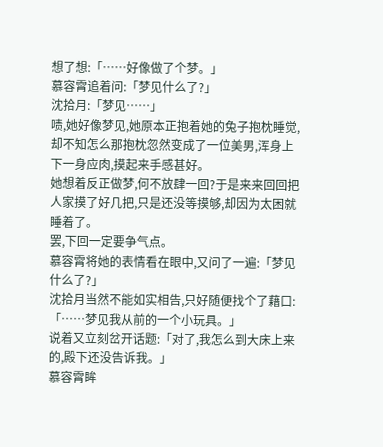想了想:「……好像做了个梦。」
慕容霄追着问:「梦见什么了?」
沈拾月:「梦见……」
啧,她好像梦见,她原本正抱着她的兔子抱枕睡觉,却不知怎么那抱枕忽然变成了一位美男,浑身上下一身应肉,摸起来手感甚好。
她想着反正做梦,何不放肆一回?于是来来回回把人家摸了好几把,只是还没等摸够,却因为太困就睡着了。
罢,下回一定要争气点。
慕容霄将她的表情看在眼中,又问了一遍:「梦见什么了?」
沈拾月当然不能如实相告,只好随便找个了藉口:「……梦见我从前的一个小玩具。」
说着又立刻岔开话题:「对了,我怎么到大床上来的,殿下还没告诉我。」
慕容霄眸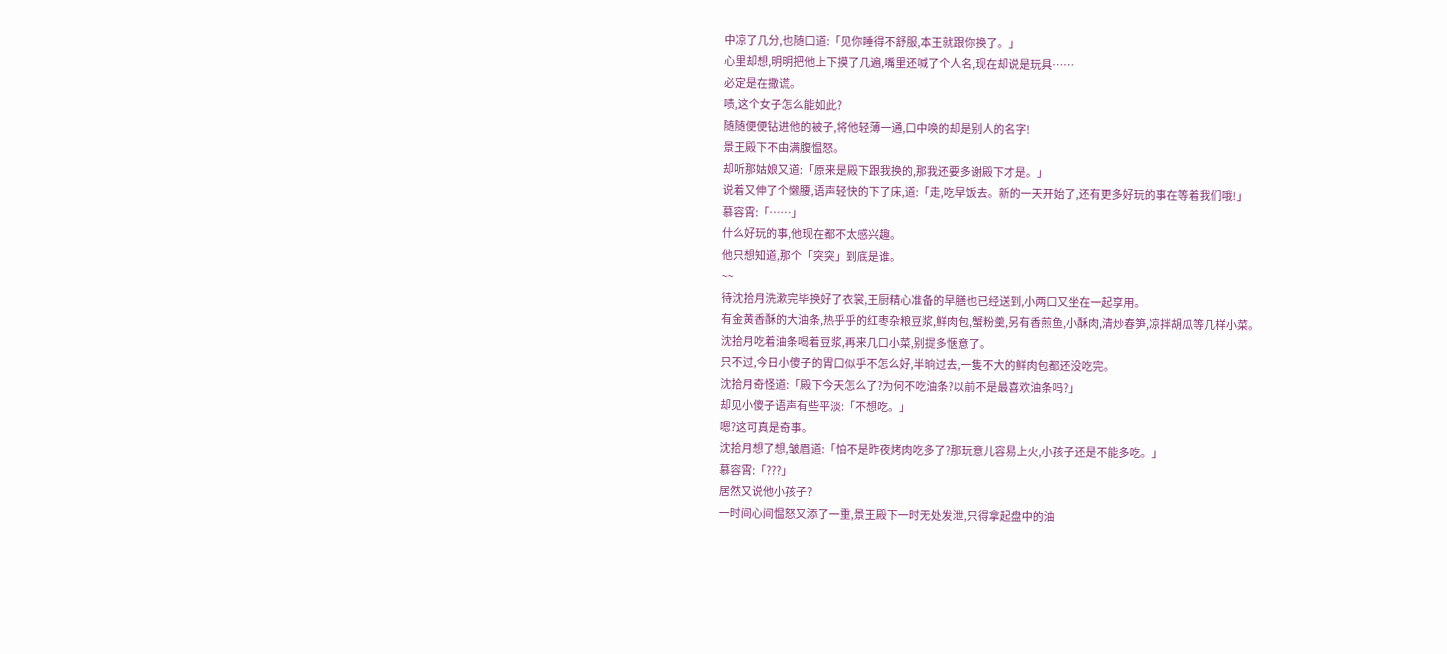中凉了几分,也随口道:「见你睡得不舒服,本王就跟你换了。」
心里却想,明明把他上下摸了几遍,嘴里还喊了个人名,现在却说是玩具……
必定是在撒谎。
啧,这个女子怎么能如此?
随随便便钻进他的被子,将他轻薄一通,口中唤的却是别人的名字!
景王殿下不由满腹愠怒。
却听那姑娘又道:「原来是殿下跟我换的,那我还要多谢殿下才是。」
说着又伸了个懒腰,语声轻快的下了床,道:「走,吃早饭去。新的一天开始了,还有更多好玩的事在等着我们哦!」
慕容霄:「……」
什么好玩的事,他现在都不太感兴趣。
他只想知道,那个「突突」到底是谁。
~~
待沈拾月洗漱完毕换好了衣裳,王厨精心准备的早膳也已经送到,小两口又坐在一起享用。
有金黄香酥的大油条,热乎乎的红枣杂粮豆浆,鲜肉包,蟹粉羹,另有香煎鱼,小酥肉,清炒春笋,凉拌胡瓜等几样小菜。
沈拾月吃着油条喝着豆浆,再来几口小菜,别提多惬意了。
只不过,今日小傻子的胃口似乎不怎么好,半晌过去,一隻不大的鲜肉包都还没吃完。
沈拾月奇怪道:「殿下今天怎么了?为何不吃油条?以前不是最喜欢油条吗?」
却见小傻子语声有些平淡:「不想吃。」
嗯?这可真是奇事。
沈拾月想了想,皱眉道:「怕不是昨夜烤肉吃多了?那玩意儿容易上火,小孩子还是不能多吃。」
慕容霄:「???」
居然又说他小孩子?
一时间心间愠怒又添了一重,景王殿下一时无处发泄,只得拿起盘中的油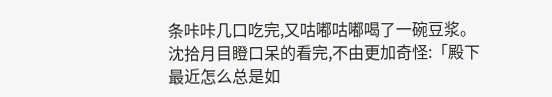条咔咔几口吃完,又咕嘟咕嘟喝了一碗豆浆。
沈拾月目瞪口呆的看完,不由更加奇怪:「殿下最近怎么总是如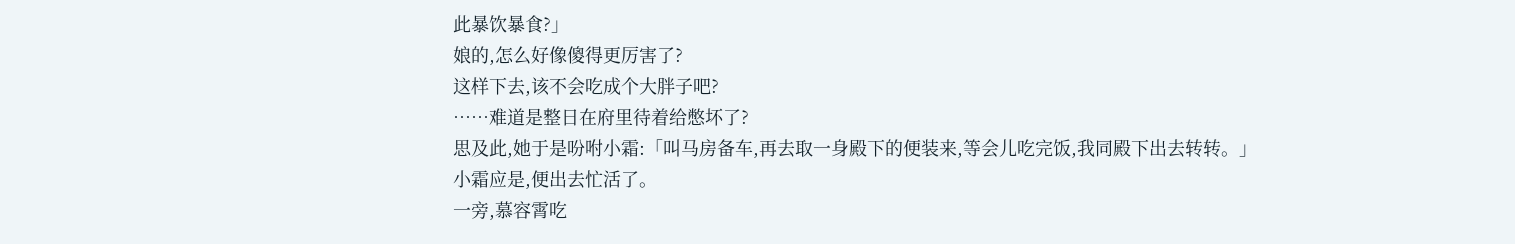此暴饮暴食?」
娘的,怎么好像傻得更厉害了?
这样下去,该不会吃成个大胖子吧?
……难道是整日在府里待着给憋坏了?
思及此,她于是吩咐小霜:「叫马房备车,再去取一身殿下的便装来,等会儿吃完饭,我同殿下出去转转。」
小霜应是,便出去忙活了。
一旁,慕容霄吃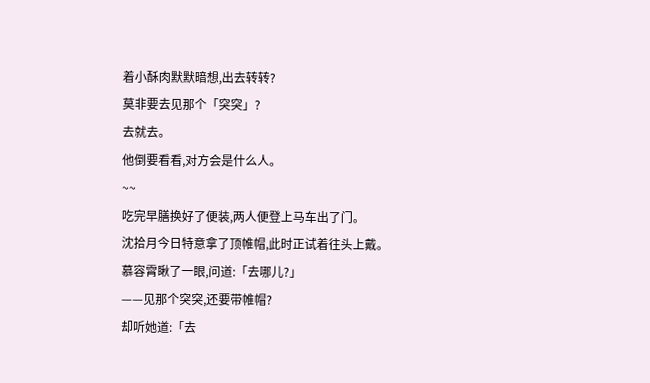着小酥肉默默暗想,出去转转?
莫非要去见那个「突突」?
去就去。
他倒要看看,对方会是什么人。
~~
吃完早膳换好了便装,两人便登上马车出了门。
沈拾月今日特意拿了顶帷帽,此时正试着往头上戴。
慕容霄瞅了一眼,问道:「去哪儿?」
——见那个突突,还要带帷帽?
却听她道:「去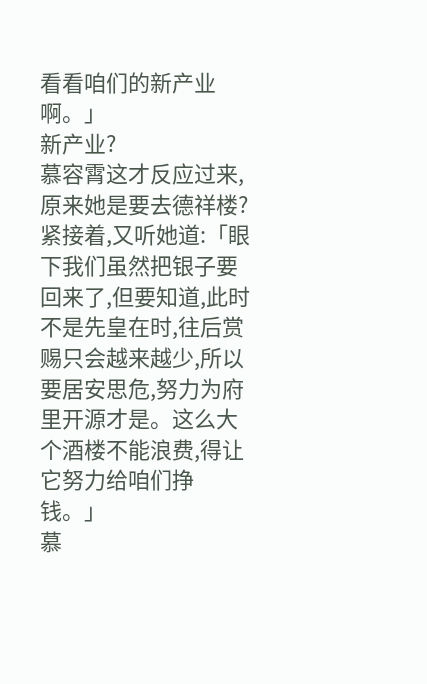看看咱们的新产业啊。」
新产业?
慕容霄这才反应过来,原来她是要去德祥楼?
紧接着,又听她道:「眼下我们虽然把银子要回来了,但要知道,此时不是先皇在时,往后赏赐只会越来越少,所以要居安思危,努力为府里开源才是。这么大个酒楼不能浪费,得让它努力给咱们挣钱。」
慕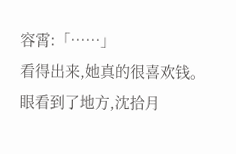容霄:「……」
看得出来,她真的很喜欢钱。
眼看到了地方,沈拾月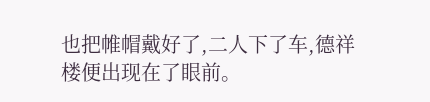也把帷帽戴好了,二人下了车,德祥楼便出现在了眼前。